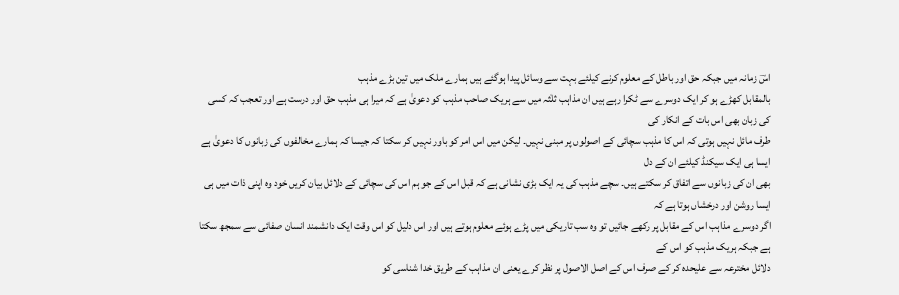اسؔ زمانہ میں جبکہ حق اور باطل کے معلوم کرنے کیلئے بہت سے وسائل پیدا ہوگئے ہیں ہمارے ملک میں تین بڑے مذہب
بالمقابل کھڑے ہو کر ایک دوسرے سے ٹکرا رہے ہیں ان مذاہب ثلٰثہ میں سے ہریک صاحب مذہب کو دعویٰ ہے کہ میرا ہی مذہب حق اور درست ہے اور تعجب کہ کسی کی زبان بھی اس بات کے انکار کی
طرف مائل نہیں ہوتی کہ اس کا مذہب سچائی کے اصولوں پر مبنی نہیں۔ لیکن میں اس امر کو باور نہیں کر سکتا کہ جیسا کہ ہمارے مخالفوں کی زبانوں کا دعویٰ ہے ایسا ہی ایک سیکنڈ کیلئے ان کے دل
بھی ان کی زبانوں سے اتفاق کر سکتے ہیں۔ سچے مذہب کی یہ ایک بڑی نشانی ہے کہ قبل اس کے جو ہم اس کی سچائی کے دلائل بیان کریں خود وہ اپنی ذات میں ہی ایسا روشن اور درخشاں ہوتا ہے کہ
اگر دوسرے مذاہب اس کے مقابل پر رکھے جائیں تو وہ سب تاریکی میں پڑے ہوئے معلوم ہوتے ہیں اور اس دلیل کو اس وقت ایک دانشمند انسان صفائی سے سمجھ سکتا ہے جبکہ ہریک مذہب کو اس کے
دلائل مخترعہ سے علیحدہ کر کے صرف اس کے اصل الاصول پر نظر کرے یعنی ان مذاہب کے طریق خدا شناسی کو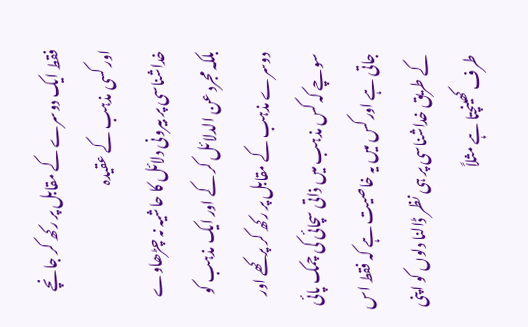فقط ایک دوسرے کے مقابل پر رکھ کر جانچے اور کسی مذہب کے عقیدہ
خداشناسی پر بیرونی دلائل کا حاشیہ نہ چڑھاوے بلکہ مجرد عن الدلائل کر کے اور ایک مذہب کو دوسرے مذہب کے مقابل پر رکھ کر پرکھے اور سوچے کہ کس مذہب میں ذاتی سچائی کی چمک پائی
جاتی ہے اور کس میں یہ خاصیت ہے کہ فقط اس کے طریق خداشناسی پر ہی نظر ڈالنا دلوں کو اپنی طرف کھینچتا ہے مثلاً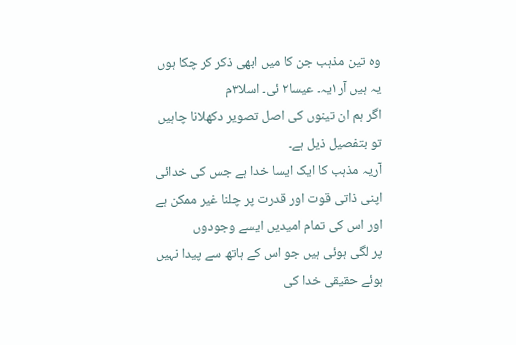وہ تین مذہب جن کا میں ابھی ذکر کر چکا ہوں یہ ہیں آر۱یہ۔ عیسا۲ ئی۔ اسلا۳م
اگر ہم ان تینوں کی اصل تصویر دکھلانا چاہیں تو بتفصیل ذیل ہے۔
آریہ مذہب کا ایک ایسا خدا ہے جس کی خدائی اپنی ذاتی قوت اور قدرت پر چلنا غیر ممکن ہے اور اس کی تمام امیدیں ایسے وجودوں
پر لگی ہوئی ہیں جو اس کے ہاتھ سے پیدا نہیں ہوئے حقیقی خدا کی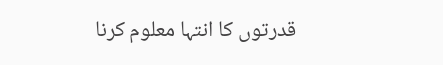قدرتوں کا انتہا معلوم کرنا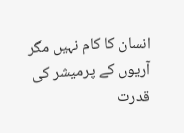انسان کا کام نہیں مگر آریوں کے پرمیشر کی قدرت